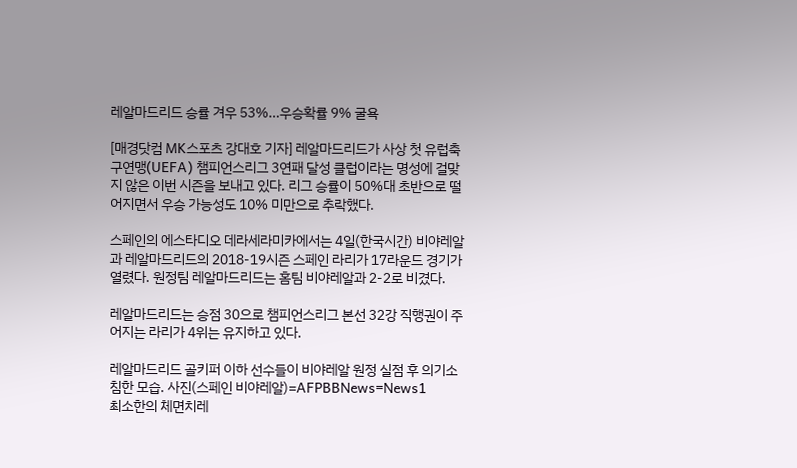레알마드리드 승률 겨우 53%…우승확률 9% 굴욕

[매경닷컴 MK스포츠 강대호 기자] 레알마드리드가 사상 첫 유럽축구연맹(UEFA) 챔피언스리그 3연패 달성 클럽이라는 명성에 걸맞지 않은 이번 시즌을 보내고 있다. 리그 승률이 50%대 초반으로 떨어지면서 우승 가능성도 10% 미만으로 추락했다.

스페인의 에스타디오 데라세라미카에서는 4일(한국시간) 비야레알과 레알마드리드의 2018-19시즌 스페인 라리가 17라운드 경기가 열렸다. 원정팀 레알마드리드는 홈팀 비야레알과 2-2로 비겼다.

레알마드리드는 승점 30으로 챔피언스리그 본선 32강 직행권이 주어지는 라리가 4위는 유지하고 있다.

레알마드리드 골키퍼 이하 선수들이 비야레알 원정 실점 후 의기소침한 모습. 사진(스페인 비야레알)=AFPBBNews=News1
최소한의 체면치레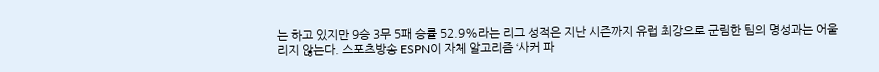는 하고 있지만 9승 3무 5패 승률 52.9%라는 리그 성적은 지난 시즌까지 유럽 최강으로 군림한 팀의 명성과는 어울리지 않는다. 스포츠방송 ESPN이 자체 알고리즘 ‘사커 파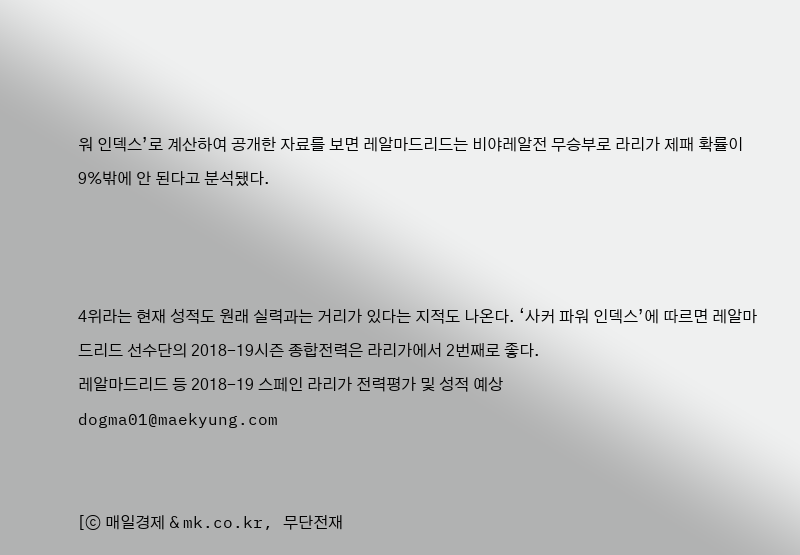워 인덱스’로 계산하여 공개한 자료를 보면 레알마드리드는 비야레알전 무승부로 라리가 제패 확률이 9%밖에 안 된다고 분석됐다.



4위라는 현재 성적도 원래 실력과는 거리가 있다는 지적도 나온다. ‘사커 파워 인덱스’에 따르면 레알마드리드 선수단의 2018-19시즌 종합전력은 라리가에서 2번째로 좋다.
레알마드리드 등 2018-19 스페인 라리가 전력평가 및 성적 예상
dogma01@maekyung.com


[ⓒ 매일경제 & mk.co.kr, 무단전재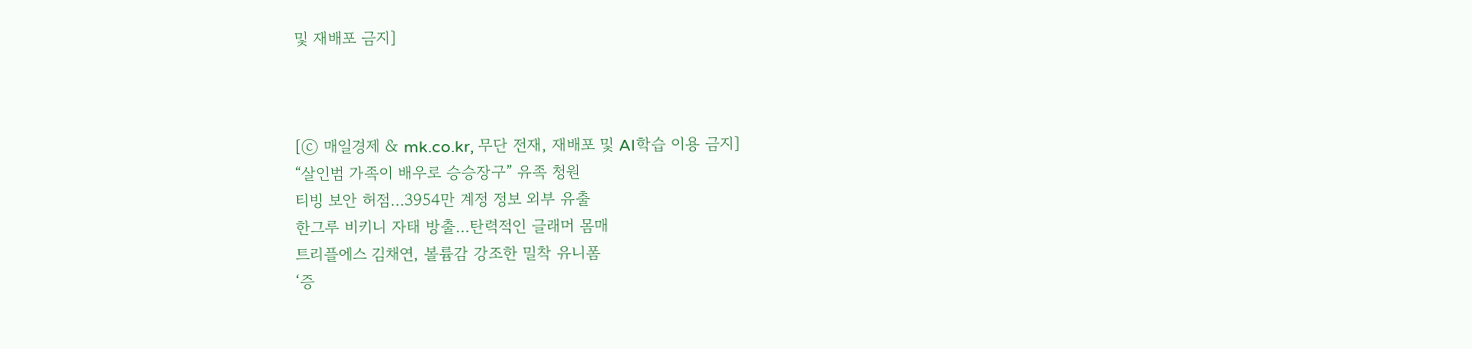및 재배포 금지]



[ⓒ 매일경제 & mk.co.kr, 무단 전재, 재배포 및 AI학습 이용 금지]
“살인범 가족이 배우로 승승장구” 유족 청원
티빙 보안 허점…3954만 계정 정보 외부 유출
한그루 비키니 자태 방출…탄력적인 글래머 몸매
트리플에스 김채연, 볼륨감 강조한 밀착 유니폼
‘증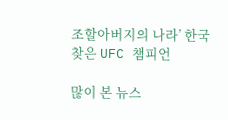조할아버지의 나라’ 한국 찾은 UFC 챔피언

많이 본 뉴스